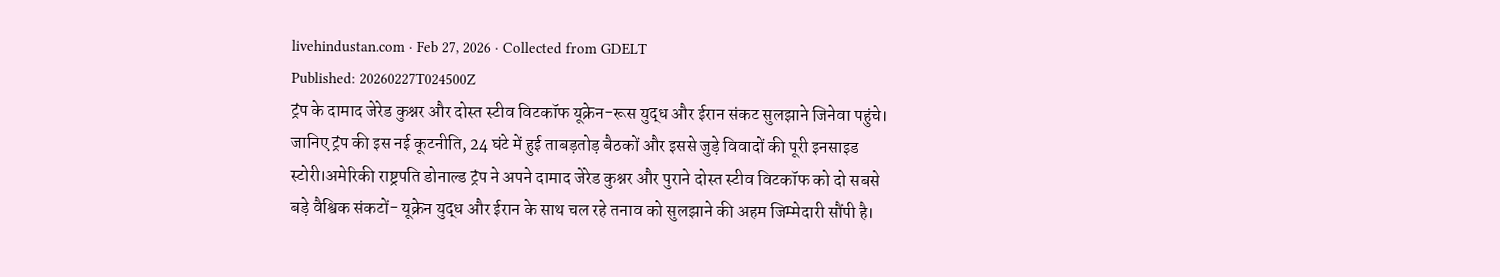livehindustan.com · Feb 27, 2026 · Collected from GDELT
Published: 20260227T024500Z
ट्रंप के दामाद जेरेड कुश्नर और दोस्त स्टीव विटकॉफ यूक्रेन-रूस युद्ध और ईरान संकट सुलझाने जिनेवा पहुंचे। जानिए ट्रंप की इस नई कूटनीति, 24 घंटे में हुई ताबड़तोड़ बैठकों और इससे जुड़े विवादों की पूरी इनसाइड स्टोरी।अमेरिकी राष्ट्रपति डोनाल्ड ट्रंप ने अपने दामाद जेरेड कुश्नर और पुराने दोस्त स्टीव विटकॉफ को दो सबसे बड़े वैश्विक संकटों- यूक्रेन युद्ध और ईरान के साथ चल रहे तनाव को सुलझाने की अहम जिम्मेदारी सौंपी है।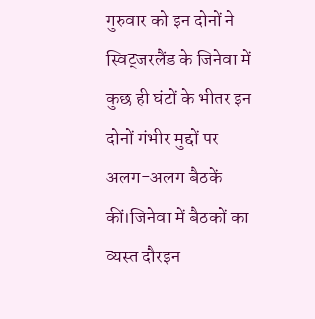गुरुवार को इन दोनों ने स्विट्जरलैंड के जिनेवा में कुछ ही घंटों के भीतर इन दोनों गंभीर मुद्दों पर अलग-अलग बैठकें कीं।जिनेवा में बैठकों का व्यस्त दौरइन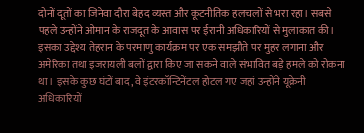दोनों दूतों का जिनेवा दौरा बेहद व्यस्त और कूटनीतिक हलचलों से भरा रहा। सबसे पहले उन्होंने ओमान के राजदूत के आवास पर ईरानी अधिकारियों से मुलाकात की। इसका उद्देश्य तेहरान के परमाणु कार्यक्रम पर एक समझौते पर मुहर लगाना और अमेरिका तथा इजरायली बलों द्वारा किए जा सकने वाले संभावित बड़े हमले को रोकना था। इसके कुछ घंटों बाद, वे इंटरकॉन्टिनेंटल होटल गए जहां उन्होंने यूक्रेनी अधिकारियों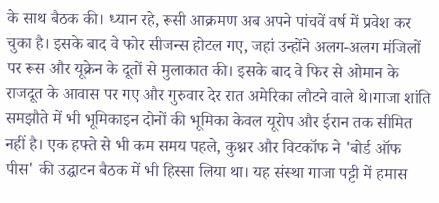के साथ बैठक की। ध्यान रहे, रूसी आक्रमण अब अपने पांचवें वर्ष में प्रवेश कर चुका है। इसके बाद वे फोर सीजन्स होटल गए, जहां उन्होंने अलग-अलग मंजिलों पर रूस और यूक्रेन के दूतों से मुलाकात की। इसके बाद वे फिर से ओमान के राजदूत के आवास पर गए और गुरुवार देर रात अमेरिका लौटने वाले थे।गाजा शांति समझौते में भी भूमिकाइन दोनों की भूमिका केवल यूरोप और ईरान तक सीमित नहीं है। एक हफ्ते से भी कम समय पहले, कुश्नर और विटकॉफ ने 'बोर्ड ऑफ पीस' की उद्घाटन बैठक में भी हिस्सा लिया था। यह संस्था गाजा पट्टी में हमास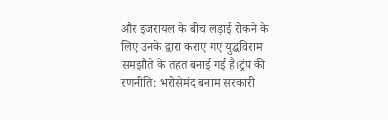और इजरायल के बीच लड़ाई रोकने के लिए उनके द्वारा कराए गए युद्धविराम समझौते के तहत बनाई गई है।ट्रंप की रणनीति: भरोसेमंद बनाम सरकारी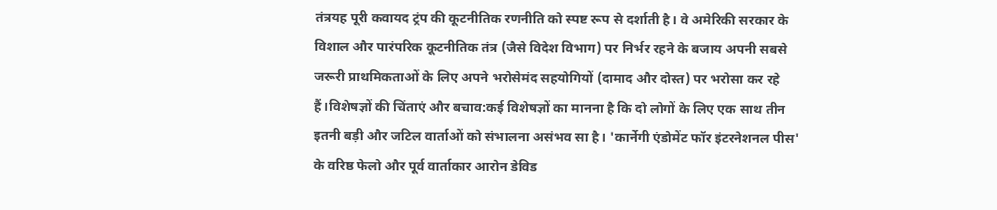तंत्रयह पूरी कवायद ट्रंप की कूटनीतिक रणनीति को स्पष्ट रूप से दर्शाती है। वे अमेरिकी सरकार के विशाल और पारंपरिक कूटनीतिक तंत्र (जैसे विदेश विभाग) पर निर्भर रहने के बजाय अपनी सबसे जरूरी प्राथमिकताओं के लिए अपने भरोसेमंद सहयोगियों (दामाद और दोस्त) पर भरोसा कर रहे हैं।विशेषज्ञों की चिंताएं और बचाव:कई विशेषज्ञों का मानना है कि दो लोगों के लिए एक साथ तीन इतनी बड़ी और जटिल वार्ताओं को संभालना असंभव सा है। 'कार्नेगी एंडोमेंट फॉर इंटरनेशनल पीस' के वरिष्ठ फेलो और पूर्व वार्ताकार आरोन डेविड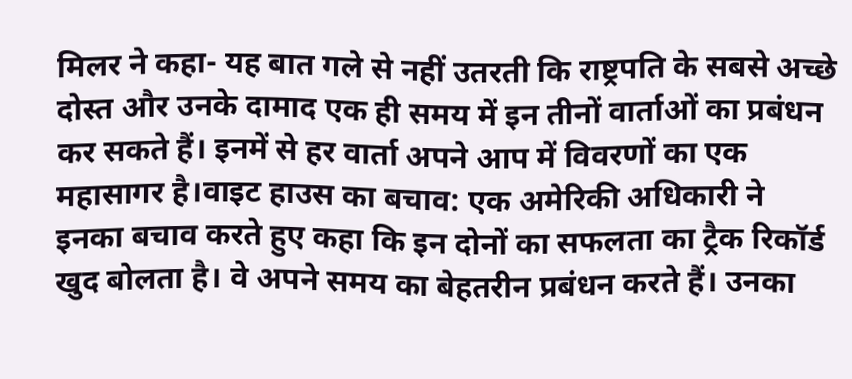मिलर ने कहा- यह बात गले से नहीं उतरती कि राष्ट्रपति के सबसे अच्छे दोस्त और उनके दामाद एक ही समय में इन तीनों वार्ताओं का प्रबंधन कर सकते हैं। इनमें से हर वार्ता अपने आप में विवरणों का एक महासागर है।वाइट हाउस का बचाव: एक अमेरिकी अधिकारी ने इनका बचाव करते हुए कहा कि इन दोनों का सफलता का ट्रैक रिकॉर्ड खुद बोलता है। वे अपने समय का बेहतरीन प्रबंधन करते हैं। उनका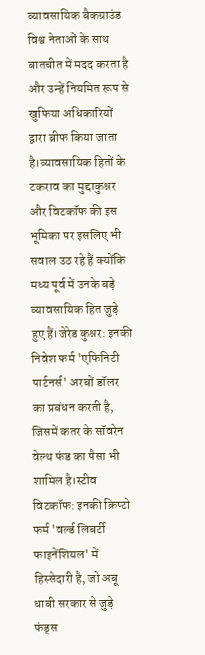व्यावसायिक बैकग्राउंड विश्व नेताओं के साथ बातचीत में मदद करता है और उन्हें नियमित रूप से खुफिया अधिकारियों द्वारा ब्रीफ किया जाता है।व्यावसायिक हितों के टकराव का मुद्दाकुश्नर और विटकॉफ की इस भूमिका पर इसलिए भी सवाल उठ रहे हैं क्योंकि मध्य पूर्व में उनके बड़े व्यावसायिक हित जुड़े हुए हैं।जेरेड कुश्नर: इनकी निवेश फर्म 'एफिनिटी पार्टनर्स' अरबों डॉलर का प्रबंधन करती है, जिसमें कतर के सॉवरेन वेल्थ फंड का पैसा भी शामिल है।स्टीव विटकॉफ: इनकी क्रिप्टो फर्म 'वर्ल्ड लिबर्टी फाइनेंशियल' में हिस्सेदारी है, जो अबू धाबी सरकार से जुड़े फंड्स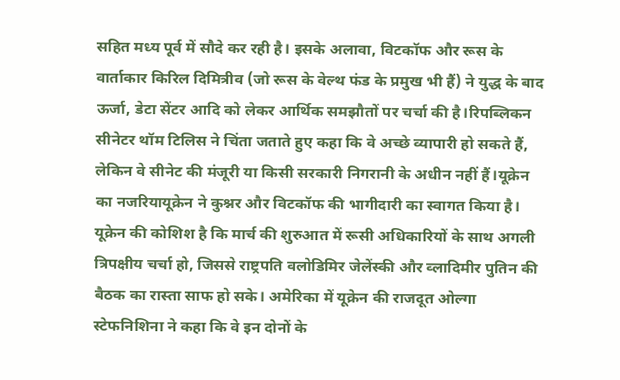सहित मध्य पूर्व में सौदे कर रही है। इसके अलावा, विटकॉफ और रूस के वार्ताकार किरिल दिमित्रीव (जो रूस के वेल्थ फंड के प्रमुख भी हैं) ने युद्ध के बाद ऊर्जा, डेटा सेंटर आदि को लेकर आर्थिक समझौतों पर चर्चा की है।रिपब्लिकन सीनेटर थॉम टिलिस ने चिंता जताते हुए कहा कि वे अच्छे व्यापारी हो सकते हैं, लेकिन वे सीनेट की मंजूरी या किसी सरकारी निगरानी के अधीन नहीं हैं।यूक्रेन का नजरियायूक्रेन ने कुश्नर और विटकॉफ की भागीदारी का स्वागत किया है। यूक्रेन की कोशिश है कि मार्च की शुरुआत में रूसी अधिकारियों के साथ अगली त्रिपक्षीय चर्चा हो, जिससे राष्ट्रपति वलोडिमिर जेलेंस्की और व्लादिमीर पुतिन की बैठक का रास्ता साफ हो सके। अमेरिका में यूक्रेन की राजदूत ओल्गा स्टेफनिशिना ने कहा कि वे इन दोनों के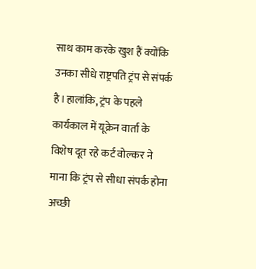साथ काम करके खुश हैं क्योंकि उनका सीधे राष्ट्रपति ट्रंप से संपर्क है।हालांकि, ट्रंप के पहले कार्यकाल में यूक्रेन वार्ता के विशेष दूत रहे कर्ट वोल्कर ने माना कि ट्रंप से सीधा संपर्क होना अच्छी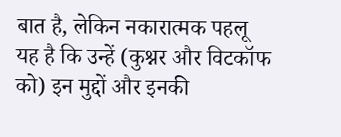बात है, लेकिन नकारात्मक पहलू यह है कि उन्हें (कुश्नर और विटकॉफ को) इन मुद्दों और इनकी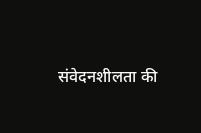संवेदनशीलता की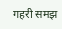गहरी समझ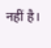नहीं है।